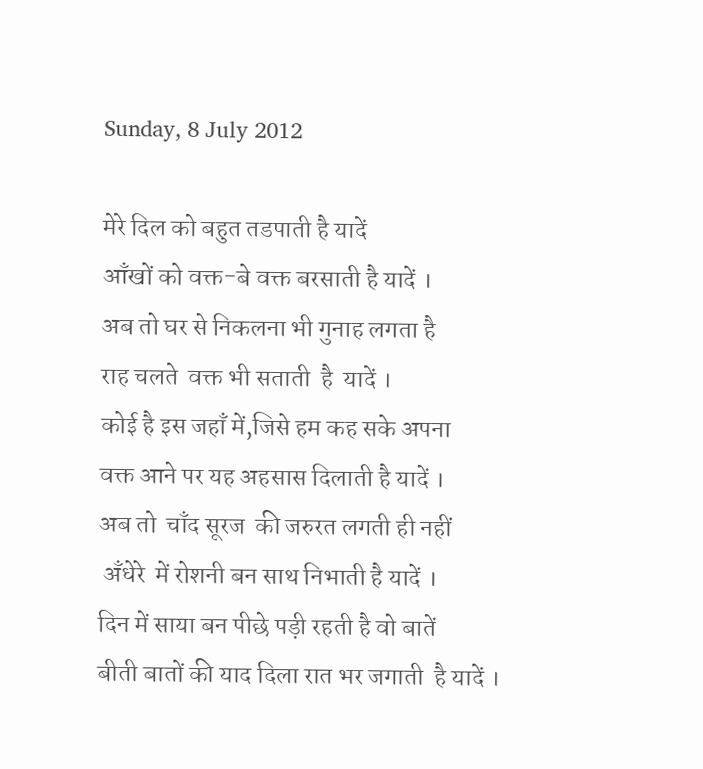Sunday, 8 July 2012

मेरे दिल को बहुत तडपाती है यादें
आँखों को वक्त-बे वक्त बरसाती है यादें ।
अब तो घर से निकलना भी गुनाह लगता है
राह चलते  वक्त भी सताती  है  यादें ।
कोई है इस जहाँ में,जिसे हम कह सके अपना
वक्त आने पर यह अहसास दिलाती है यादें ।
अब तो  चाँद सूरज  की जरुरत लगती ही नहीं
 अँधेरे  में रोशनी बन साथ निभाती है यादें ।
दिन में साया बन पीछे पड़ी रहती है वो बातें
बीती बातों की याद दिला रात भर जगाती  है यादें ।